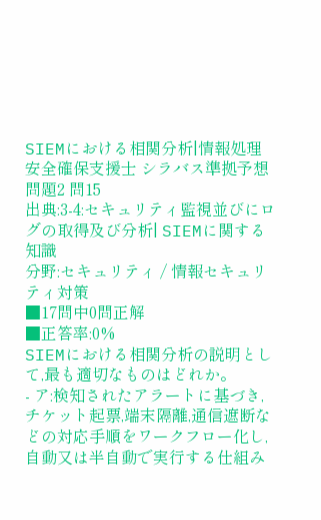SIEMにおける相関分析|情報処理安全確保支援士 シラバス準拠予想問題2 問15
出典:3-4:セキュリティ監視並びにログの取得及び分析| SIEMに関する知識
分野:セキュリティ / 情報セキュリティ対策
■17問中0問正解
■正答率:0%
SIEMにおける相関分析の説明として,最も適切なものはどれか。
- ア:検知されたアラートに基づき,チケット起票,端末隔離,通信遮断などの対応手順をワークフロー化し,自動又は半自動で実行する仕組み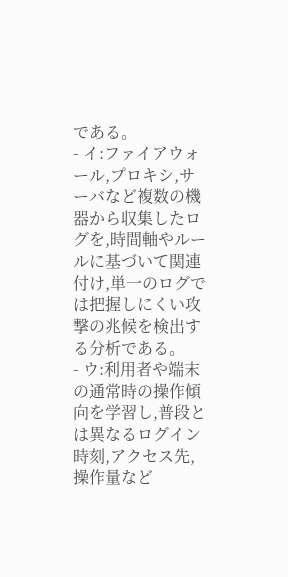である。
- イ:ファイアウォール,プロキシ,サーバなど複数の機器から収集したログを,時間軸やルールに基づいて関連付け,単一のログでは把握しにくい攻撃の兆候を検出する分析である。
- ウ:利用者や端末の通常時の操作傾向を学習し,普段とは異なるログイン時刻,アクセス先,操作量など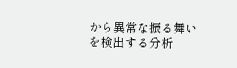から異常な振る舞いを検出する分析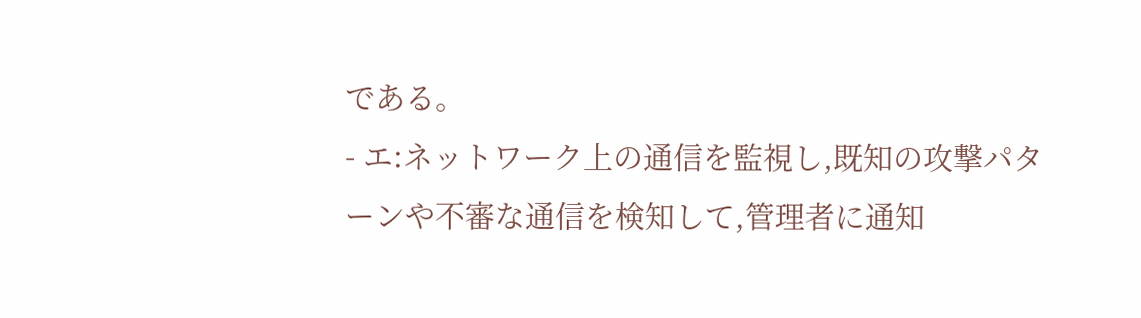である。
- エ:ネットワーク上の通信を監視し,既知の攻撃パターンや不審な通信を検知して,管理者に通知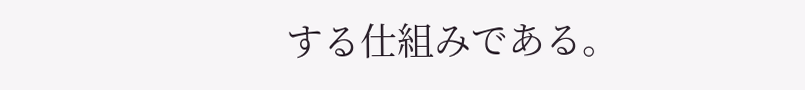する仕組みである。